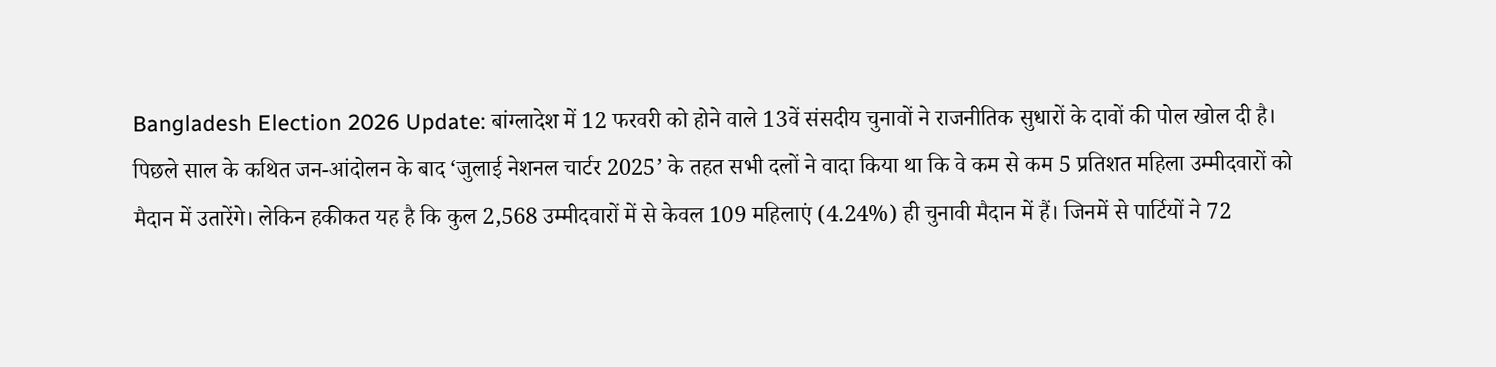Bangladesh Election 2026 Update: बांग्लादेश में 12 फरवरी को होने वाले 13वें संसदीय चुनावों ने राजनीतिक सुधारों के दावों की पोल खोल दी है। पिछले साल के कथित जन-आंदोलन के बाद ‘जुलाई नेशनल चार्टर 2025’ के तहत सभी दलों ने वादा किया था कि वे कम से कम 5 प्रतिशत महिला उम्मीदवारों को मैदान में उतारेंगे। लेकिन हकीकत यह है कि कुल 2,568 उम्मीदवारों में से केवल 109 महिलाएं (4.24%) ही चुनावी मैदान में हैं। जिनमें से पार्टियों ने 72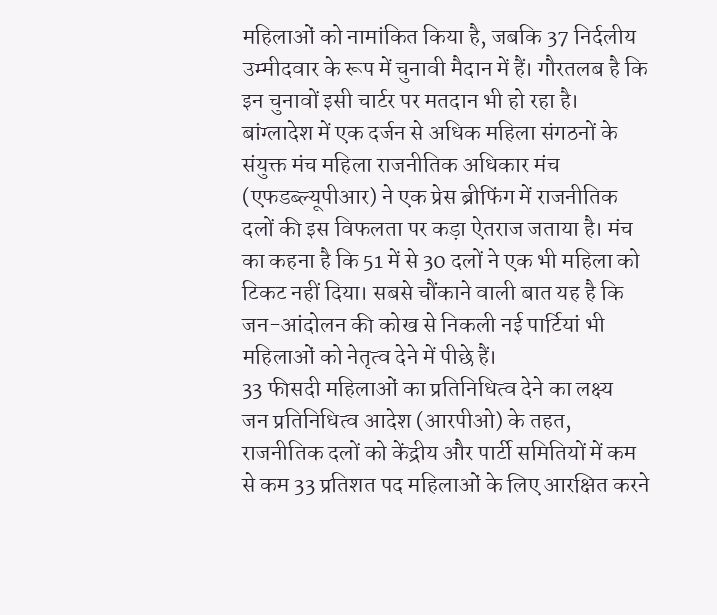महिलाओं को नामांकित किया है, जबकि 37 निर्दलीय उम्मीदवार के रूप में चुनावी मैदान में हैं। गौरतलब है कि इन चुनावों इसी चार्टर पर मतदान भी हो रहा है।
बांग्लादेश में एक दर्जन से अधिक महिला संगठनों के संयुक्त मंच महिला राजनीतिक अधिकार मंच (एफडब्ल्यूपीआर) ने एक प्रेस ब्रीफिंग में राजनीतिक दलों की इस विफलता पर कड़ा ऐतराज जताया है। मंच का कहना है कि 51 में से 30 दलों ने एक भी महिला को टिकट नहीं दिया। सबसे चौंकाने वाली बात यह है कि जन-आंदोलन की कोख से निकली नई पार्टियां भी महिलाओं को नेतृत्व देने में पीछे हैं।
33 फीसदी महिलाओं का प्रतिनिधित्व देने का लक्ष्य
जन प्रतिनिधित्व आदेश (आरपीओ) के तहत, राजनीतिक दलों को केंद्रीय और पार्टी समितियों में कम से कम 33 प्रतिशत पद महिलाओं के लिए आरक्षित करने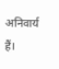अनिवार्य हैं।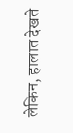लेकिन, हालात देखते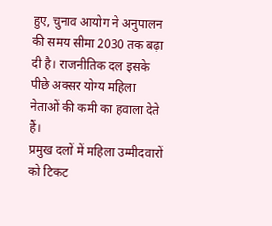हुए, चुनाव आयोग ने अनुपालन की समय सीमा 2030 तक बढ़ा दी है। राजनीतिक दल इसके पीछे अक्सर योग्य महिला नेताओं की कमी का हवाला देते हैं।
प्रमुख दलों में महिला उम्मीदवारों को टिकट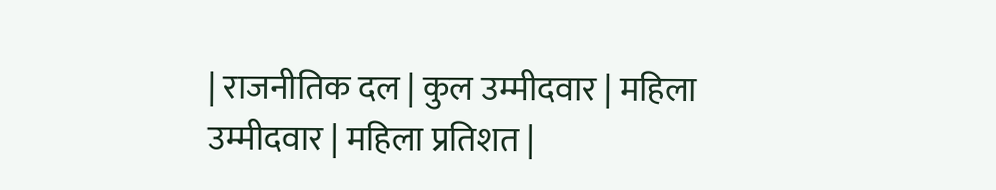| राजनीतिक दल | कुल उम्मीदवार | महिला उम्मीदवार | महिला प्रतिशत |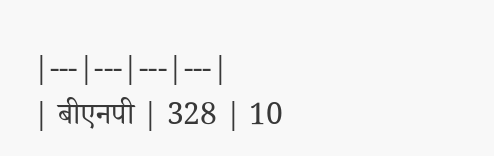|---|---|---|---|
| बीएनपी | 328 | 10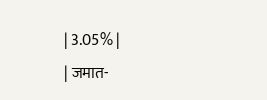| 3.05% |
| जमात-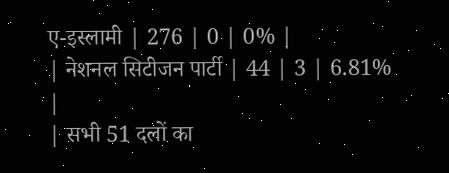ए-इस्लामी | 276 | 0 | 0% |
| नेशनल सिटीजन पार्टी | 44 | 3 | 6.81% |
| सभी 51 दलों का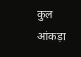कुल आंकड़ा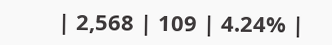| 2,568 | 109 | 4.24% |